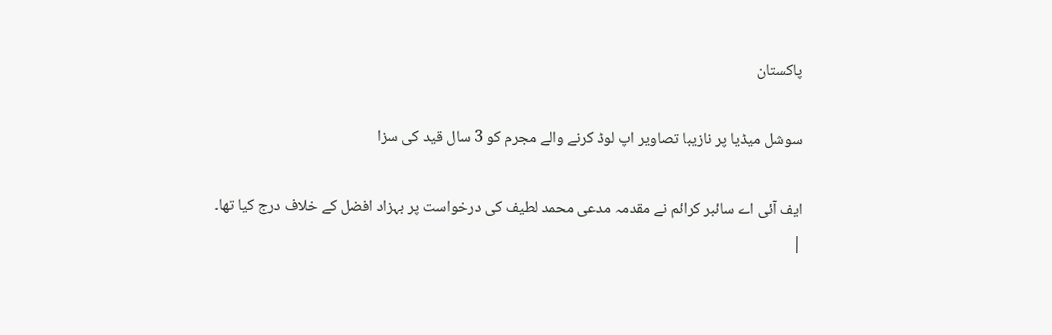پاکستان

سوشل میڈیا پر نازیبا تصاویر اپ لوڈ کرنے والے مجرم کو 3 سال قید کی سزا

ایف آئی اے سائبر کرائم نے مقدمہ مدعی محمد لطیف کی درخواست پر بہزاد افضل کے خلاف درج کیا تھا۔
|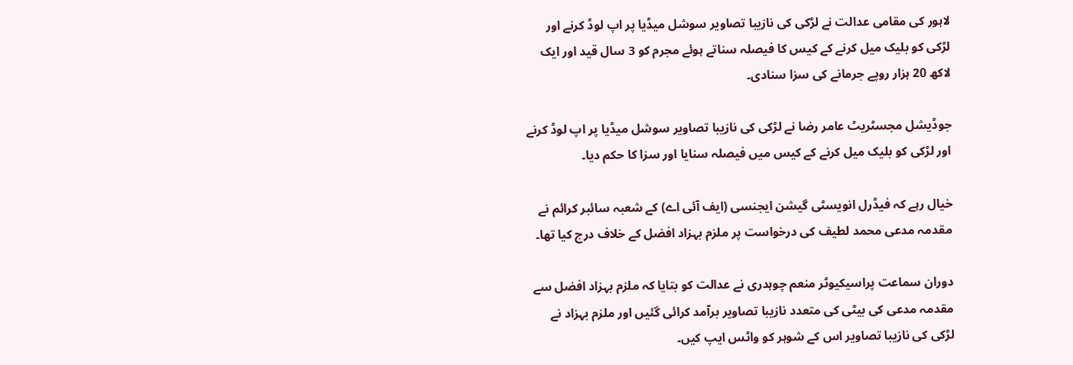لاہور کی مقامی عدالت نے لڑکی کی نازیبا تصاویر سوشل میڈیا پر اپ لوڈ کرنے اور لڑکی کو بلیک میل کرنے کے کیس کا فیصلہ سناتے ہوئے مجرم کو 3 سال قید اور ایک لاکھ 20 ہزار روپے جرمانے کی سزا سنادی۔

جوڈیشل مجسٹریٹ عامر رضا نے لڑکی کی نازیبا تصاویر سوشل میڈیا پر اپ لوڈ کرنے اور لڑکی کو بلیک میل کرنے کے کیس میں فیصلہ سنایا اور سزا کا حکم دیا۔

خیال رہے کہ فیڈرل انویسٹی گیشن ایجنسی (ایف آئی اے) کے شعبہ سائبر کرائم نے مقدمہ مدعی محمد لطیف کی درخواست پر ملزم بہزاد افضل کے خلاف درج کیا تھا۔

دوران سماعت پراسیکیوٹر منعم چوہدری نے عدالت کو بتایا کہ ملزم بہزاد افضل سے مقدمہ مدعی کی بیٹی کی متعدد نازیبا تصاویر برآمد کرائی گئیں اور ملزم بہزاد نے لڑکی کی نازیبا تصاویر اس کے شوہر کو واٹس ایپ کیں۔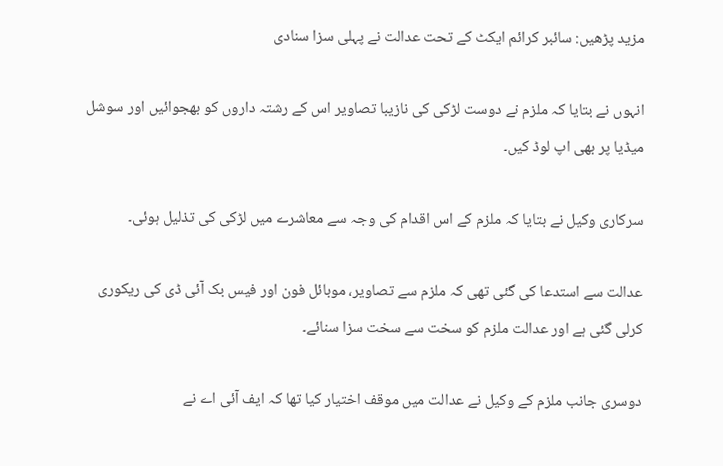مزید پڑھیں: سائبر کرائم ایکٹ کے تحت عدالت نے پہلی سزا سنادی

انہوں نے بتایا کہ ملزم نے دوست لڑکی کی نازیبا تصاویر اس کے رشتہ داروں کو بھجوائیں اور سوشل میڈیا پر بھی اپ لوڈ کیں۔

سرکاری وکیل نے بتایا کہ ملزم کے اس اقدام کی وجہ سے معاشرے میں لڑکی کی تذلیل ہوئی۔

عدالت سے استدعا کی گئی تھی کہ ملزم سے تصاویر، موبائل فون اور فیس بک آئی ڈی کی ریکوری کرلی گئی ہے اور عدالت ملزم کو سخت سے سخت سزا سنائے۔

دوسری جانب ملزم کے وکیل نے عدالت میں موقف اختیار کیا تھا کہ ایف آئی اے نے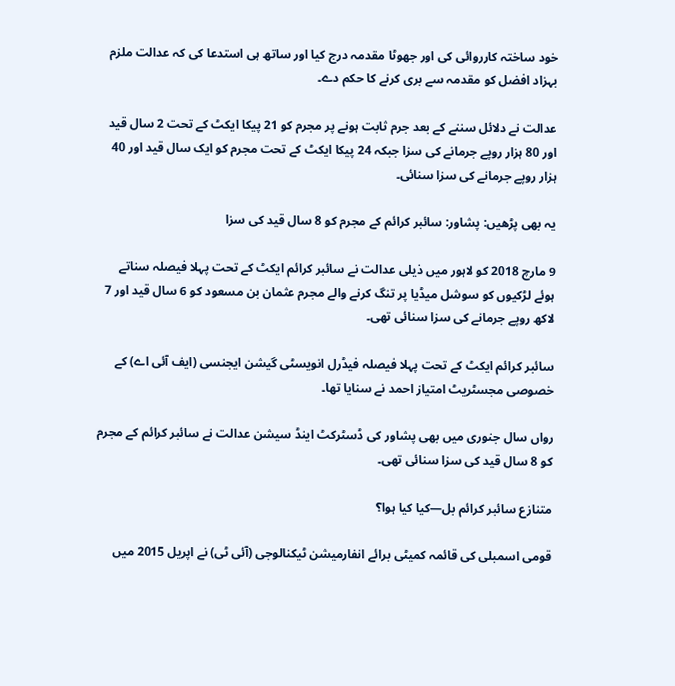خود ساختہ کارروائی کی اور جھوٹا مقدمہ درج کیا اور ساتھ ہی استدعا کی کہ عدالت ملزم بہزاد افضل کو مقدمہ سے بری کرنے کا حکم دے۔

عدالت نے دلائل سننے کے بعد جرم ثابت ہونے پر مجرم کو 21 پیکا ایکٹ کے تحت 2 سال قید اور 80 ہزار روپے جرمانے کی سزا جبکہ 24 پیکا ایکٹ کے تحت مجرم کو ایک سال قید اور 40 ہزار روپے جرمانے کی سزا سنائی۔

یہ بھی پڑھیں: پشاور: سائبر کرائم کے مجرم کو 8 سال قید کی سزا

9 مارچ 2018 کو لاہور میں ذیلی عدالت نے سائبر کرائم ایکٹ کے تحت پہلا فیصلہ سناتے ہوئے لڑکیوں کو سوشل میڈیا پر تنگ کرنے والے مجرم عثمان بن مسعود کو 6 سال قید اور 7 لاکھ روپے جرمانے کی سزا سنائی تھی۔

سائبر کرائم ایکٹ کے تحت پہلا فیصلہ فیڈرل انویسٹی گیشن ایجنسی (ایف آئی اے) کے خصوصی مجسٹریٹ امتیاز احمد نے سنایا تھا۔

رواں سال جنوری میں بھی پشاور کی ڈسٹرکٹ اینڈ سیشن عدالت نے سائبر کرائم کے مجرم کو 8 سال قید کی سزا سنائی تھی۔

متنازع سائبر کرائم بل—کیا کیا ہوا؟

قومی اسمبلی کی قائمہ کمیٹی برائے انفارمیشن ٹیکنالوجی (آئی ٹی) نے اپریل 2015 میں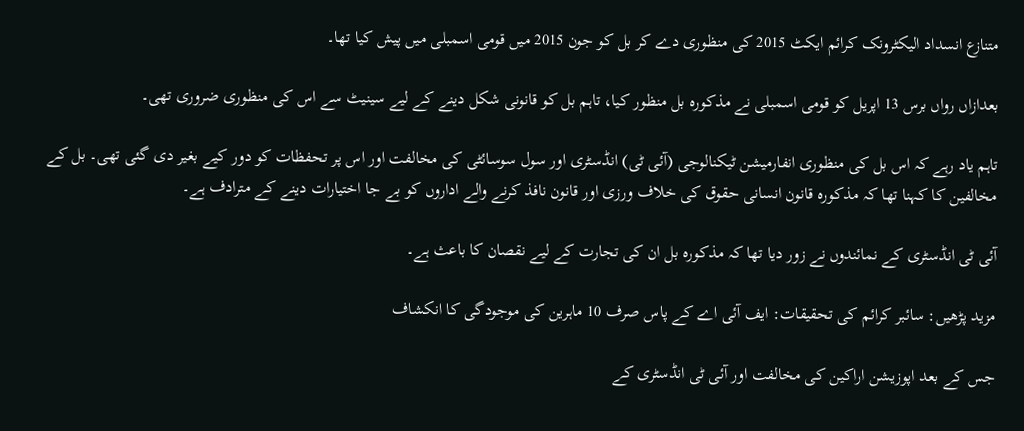متنازع انسداد الیکٹرونک کرائم ایکٹ 2015 کی منظوری دے کر بل کو جون 2015 میں قومی اسمبلی میں پیش کیا تھا۔

بعدازاں رواں برس 13 اپریل کو قومی اسمبلی نے مذکورہ بل منظور کیا، تاہم بل کو قانونی شکل دینے کے لیے سینیٹ سے اس کی منظوری ضروری تھی۔

تاہم یاد رہے کہ اس بل کی منظوری انفارمیشن ٹیکنالوجی (آئی ٹی) انڈسٹری اور سول سوسائٹی کی مخالفت اور اس پر تحفظات کو دور کیے بغیر دی گئی تھی۔ بل کے مخالفین کا کہنا تھا کہ مذکورہ قانون انسانی حقوق کی خلاف ورزی اور قانون نافذ کرنے والے اداروں کو بے جا اختیارات دینے کے مترادف ہے۔

آئی ٹی انڈسٹری کے نمائندوں نے زور دیا تھا کہ مذکورہ بل ان کی تجارت کے لیے نقصان کا باعث ہے۔

مزید پڑھیں: سائبر کرائم کی تحقیقات: ایف آئی اے کے پاس صرف 10 ماہرین کی موجودگی کا انکشاف

جس کے بعد اپوزیشن اراکین کی مخالفت اور آئی ٹی انڈسٹری کے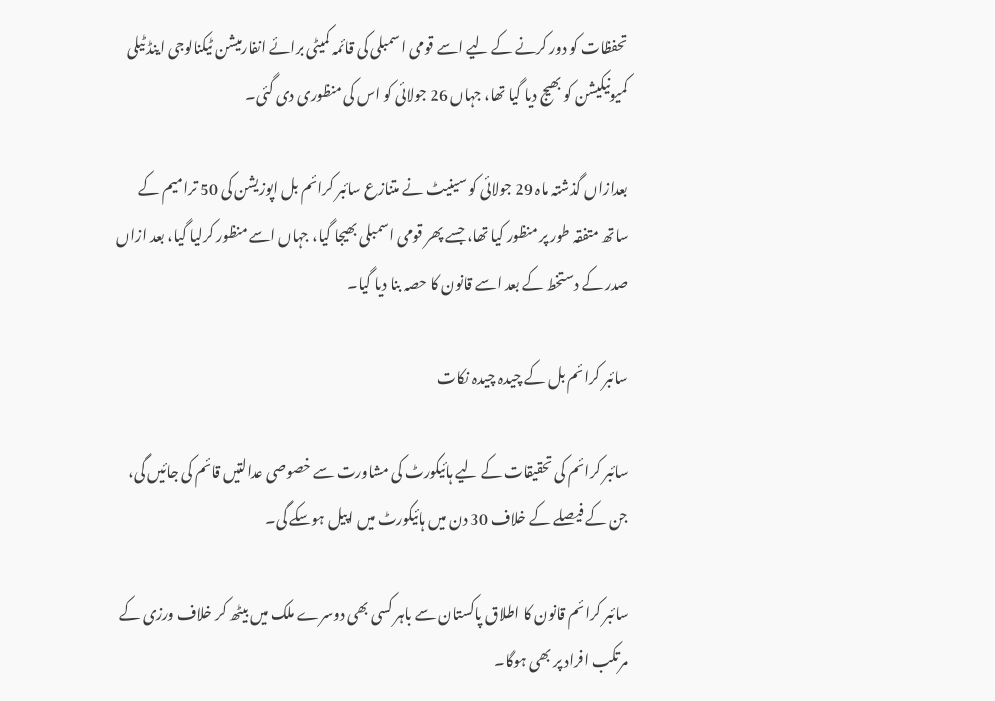تحفظات کو دور کرنے کے لیے اسے قومی اسمبلی کی قائمہ کمیٹی برائے انفارمیشن ٹیکنالوجی اینڈ ٹیلی کمیونیکیشن کو بھیج دیا گیا تھا، جہاں 26 جولائی کو اس کی منظوری دی گئی۔

بعدازاں گذشتہ ماہ 29 جولائی کو سینیٹ نے متنازع سائبر کرائم بل اپوزیشن کی 50 ترامیم کے ساتھ متفقہ طور پر منظور کیا تھا، جسے پھر قومی اسمبلی بھیجا گیا، جہاں اسے منظور کرلیا گیا، بعد ازاں صدر کے دستخط کے بعد اسے قانون کا حصہ بنا دیا گیا۔

سائبر کرائم بل کے چیدہ چیدہ نکات

سائبر کرائم کی تحقیقات کے لیے ہائیکورٹ کی مشاورت سے خصوصی عدالتیں قائم کی جائیں گی، جن کے فیصلے کے خلاف 30 دن میں ہائیکورٹ میں اپیل ہوسکے گی۔

سائبر کرائم قانون کا اطلاق پاکستان سے باہر کسی بھی دوسرے ملک میں بیٹھ کر خلاف ورزی کے مرتکب افراد پر بھی ہوگا۔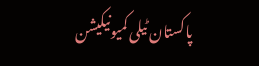پاکستان ٹیلی کمیونیکیشن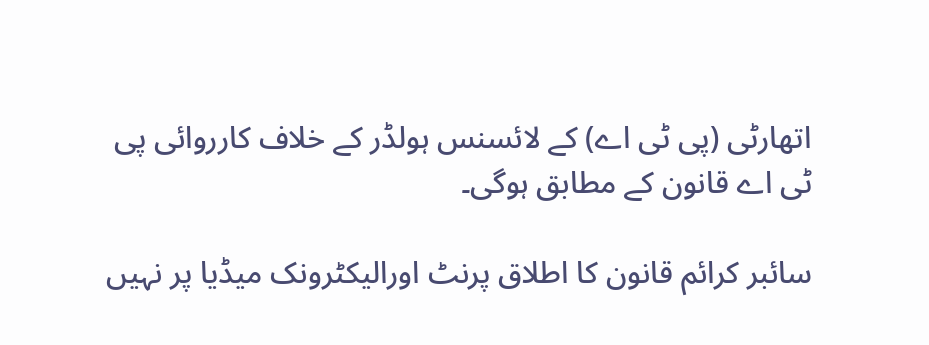اتھارٹی (پی ٹی اے) کے لائسنس ہولڈر کے خلاف کارروائی پی ٹی اے قانون کے مطابق ہوگی۔

سائبر کرائم قانون کا اطلاق پرنٹ اورالیکٹرونک میڈیا پر نہیں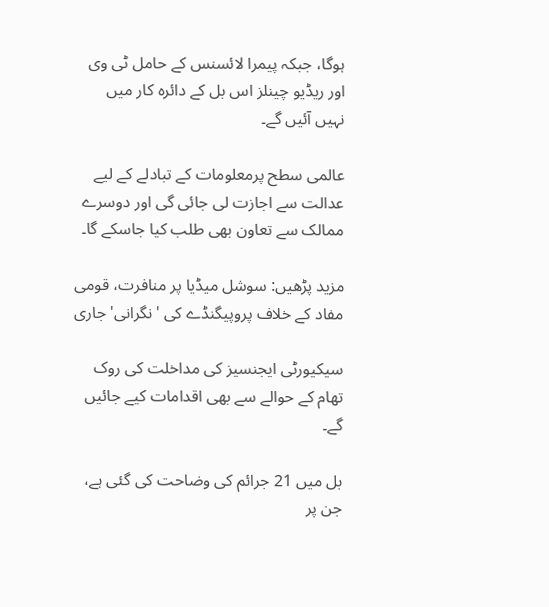ہوگا، جبکہ پیمرا لائسنس کے حامل ٹی وی اور ریڈیو چینلز اس بل کے دائرہ کار میں نہیں آئیں گے۔

عالمی سطح پرمعلومات کے تبادلے کے لیے عدالت سے اجازت لی جائی گی اور دوسرے ممالک سے تعاون بھی طلب کیا جاسکے گا۔

مزید پڑھیں: سوشل میڈیا پر منافرت، قومی مفاد کے خلاف پروپیگنڈے کی 'نگرانی' جاری

سیکیورٹی ایجنسیز کی مداخلت کی روک تھام کے حوالے سے بھی اقدامات کیے جائیں گے۔

بل میں 21 جرائم کی وضاحت کی گئی ہے، جن پر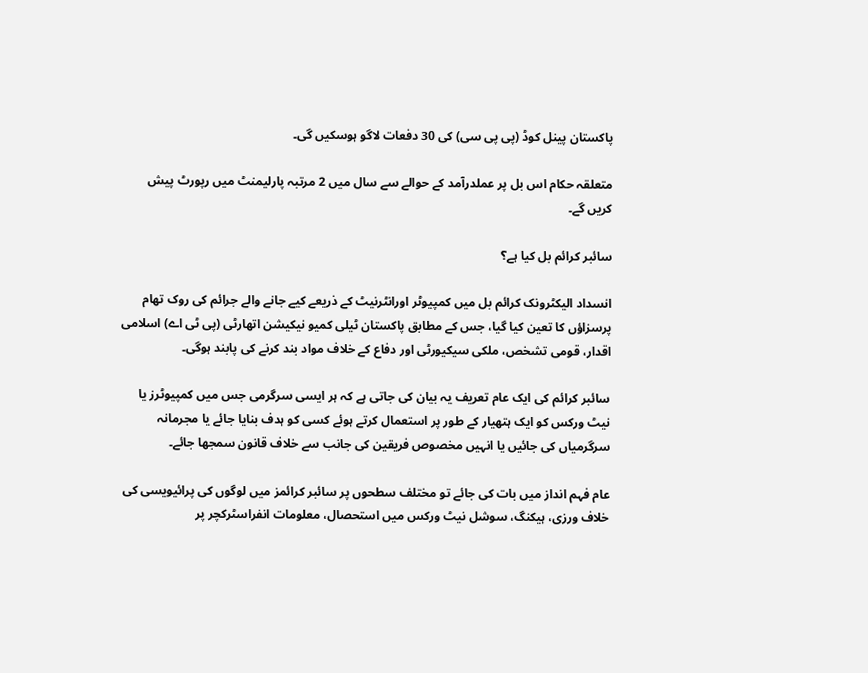پاکستان پینل کوڈ (پی پی سی) کی 30 دفعات لاگو ہوسکیں گی۔

متعلقہ حکام اس بل پر عملدرآمد کے حوالے سے سال میں 2 مرتبہ پارلیمنٹ میں رپورٹ پیش کریں گے۔

سائبر کرائم بل کیا ہے؟

انسداد الیکٹرونک کرائم بل میں کمپیوٹر اورانٹرنیٹ کے ذریعے کیے جانے والے جرائم کی روک تھام پرسزاؤں کا تعین کیا گیا، جس کے مطابق پاکستان ٹیلی کمیو نیکیشن اتھارٹی (پی ٹی اے) اسلامی اقدار، قومی تشخص، ملکی سیکیورٹی اور دفاع کے خلاف مواد بند کرنے کی پابند ہوگی۔

سائبر کرائم کی ایک عام تعریف یہ بیان کی جاتی ہے کہ ہر ایسی سرگرمی جس میں کمپیوٹرز یا نیٹ ورکس کو ایک ہتھیار کے طور پر استعمال کرتے ہوئے کسی کو ہدف بنایا جائے یا مجرمانہ سرگرمیاں کی جائیں یا انہیں مخصوص فریقین کی جانب سے خلاف قانون سمجھا جائے۔

عام فہم انداز میں بات کی جائے تو مختلف سطحوں پر سائبر کرائمز میں لوگوں کی پرائیویسی کی خلاف ورزی، ہیکنگ، سوشل نیٹ ورکس میں استحصال، معلومات انفراسٹرکچر پر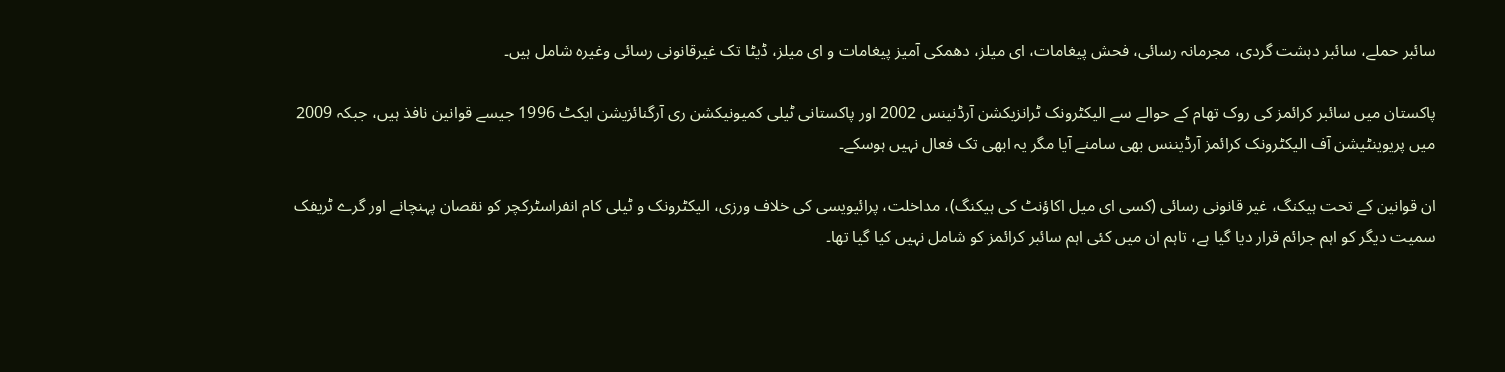سائبر حملے، سائبر دہشت گردی، مجرمانہ رسائی، فحش پیغامات، ای میلز، دھمکی آمیز پیغامات و ای میلز، ڈیٹا تک غیرقانونی رسائی وغیرہ شامل ہیں۔

پاکستان میں سائبر کرائمز کی روک تھام کے حوالے سے الیکٹرونک ٹرانزیکشن آرڈنینس 2002 اور پاکستانی ٹیلی کمیونیکشن ری آرگنائزیشن ایکٹ 1996 جیسے قوانین نافذ ہیں، جبکہ 2009 میں پریوینٹیشن آف الیکٹرونک کرائمز آرڈیننس بھی سامنے آیا مگر یہ ابھی تک فعال نہیں ہوسکے۔

ان قوانین کے تحت ہیکنگ، غیر قانونی رسائی (کسی ای میل اکاؤنٹ کی ہیکنگ)، مداخلت، پرائیویسی کی خلاف ورزی، الیکٹرونک و ٹیلی کام انفراسٹرکچر کو نقصان پہنچانے اور گرے ٹریفک سمیت دیگر کو اہم جرائم قرار دیا گیا ہے، تاہم ان میں کئی اہم سائبر کرائمز کو شامل نہیں کیا گیا تھا۔